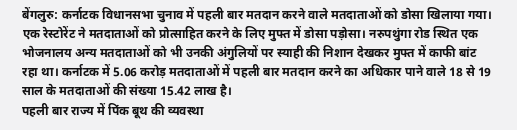बेंगलुरु: कर्नाटक विधानसभा चुनाव में पहली बार मतदान करने वाले मतदाताओं को डोसा खिलाया गया। एक रेस्टोरेंट ने मतदाताओं को प्रोत्साहित करने के लिए मुफ्त में डोसा पड़ोसा। नरुपथुंगा रोड स्थित एक भोजनालय अन्य मतदाताओं को भी उनकी अंगुलियों पर स्याही की निशान देखकर मुफ्त में काफी बांट रहा था। कर्नाटक में 5.06 करोड़ मतदाताओं में पहली बार मतदान करने का अधिकार पाने वाले 18 से 19 साल के मतदाताओं की संख्या 15.42 लाख है।
पहली बार राज्य में पिंक बूथ की व्यवस्था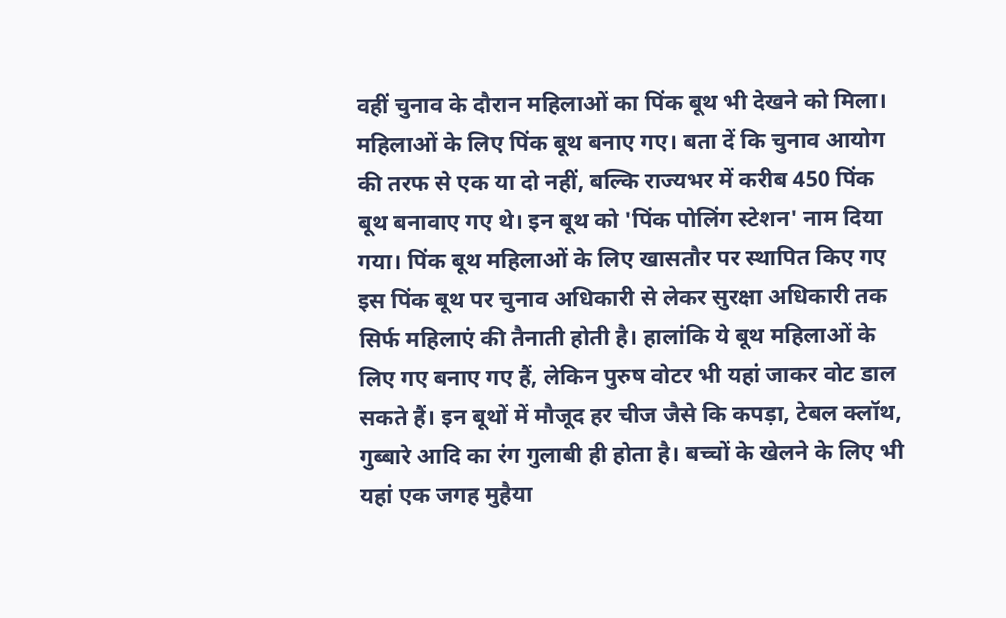वहीं चुनाव के दौरान महिलाओं का पिंक बूथ भी देखने को मिला। महिलाओं के लिए पिंक बूथ बनाए गए। बता दें कि चुनाव आयोग की तरफ से एक या दो नहीं, बल्कि राज्यभर में करीब 450 पिंक बूथ बनावाए गए थे। इन बूथ को 'पिंक पोलिंग स्टेशन' नाम दिया गया। पिंक बूथ महिलाओं के लिए खासतौर पर स्थापित किए गए इस पिंक बूथ पर चुनाव अधिकारी से लेकर सुरक्षा अधिकारी तक सिर्फ महिलाएं की तैनाती होती है। हालांकि ये बूथ महिलाओं के लिए गए बनाए गए हैं, लेकिन पुरुष वोटर भी यहां जाकर वोट डाल सकते हैं। इन बूथों में मौजूद हर चीज जैसे कि कपड़ा, टेबल क्लॉथ, गुब्बारे आदि का रंग गुलाबी ही होता है। बच्चों के खेलने के लिए भी यहां एक जगह मुहैया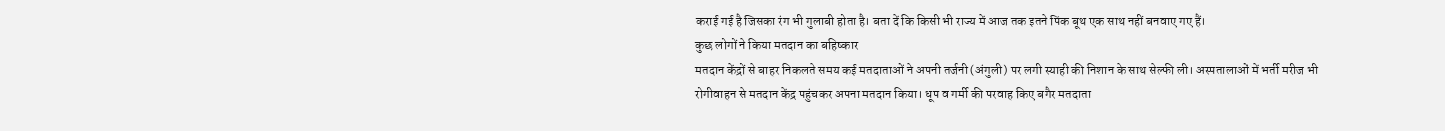कराई गई है जिसका रंग भी गुलाबी होता है। बता दें कि किसी भी राज्य में आज तक इतने पिंक बूथ एक साथ नहीं बनवाए गए हैं।
कुछ लोगों ने किया मतदान का बहिष्कार
मतदान केंद्रों से बाहर निकलते समय कई मतदाताओं ने अपनी तर्जनी (अंगुली) पर लगी स्याही की निशान के साथ सेल्फी ली। अस्पतालाओं में भर्ती मरीज भी रोगीवाहन से मतदान केंद्र पहुंचकर अपना मतदान किया। धूप व गर्मी की परवाह किए बगैर मतदाता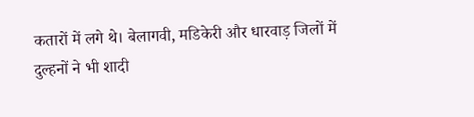कतारों में लगे थे। बेलागवी, मडिकेरी और धारवाड़ जिलों में दुल्हनों ने भी शादी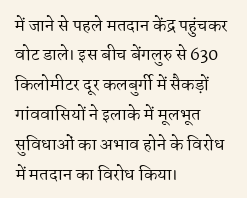में जाने से पहले मतदान केंद्र पहुंचकर वोट डाले। इस बीच बेंगलुरु से 630 किलोमीटर दूर कलबुर्गी में सैकड़ों गांववासियों ने इलाके में मूलभूत सुविधाओं का अभाव होने के विरोध में मतदान का विरोध किया।